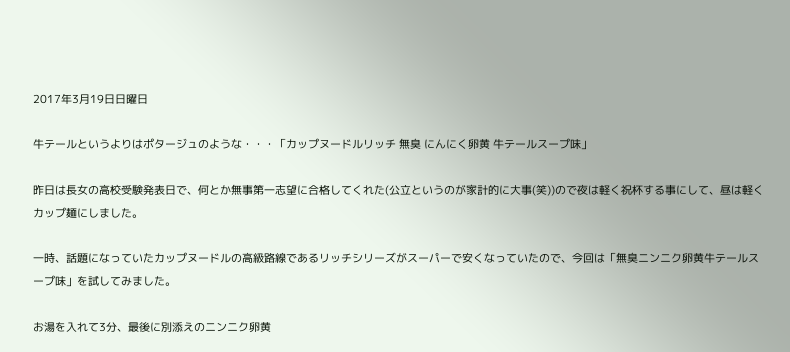2017年3月19日日曜日

牛テールというよりはポタージュのような・・・「カップヌードルリッチ 無臭 にんにく卵黄 牛テールスープ味」

昨日は長女の高校受験発表日で、何とか無事第一志望に合格してくれた(公立というのが家計的に大事(笑))ので夜は軽く祝杯する事にして、昼は軽くカップ麺にしました。

一時、話題になっていたカップヌードルの高級路線であるリッチシリーズがスーパーで安くなっていたので、今回は「無臭ニンニク卵黄牛テールスープ味」を試してみました。

お湯を入れて3分、最後に別添えのニンニク卵黄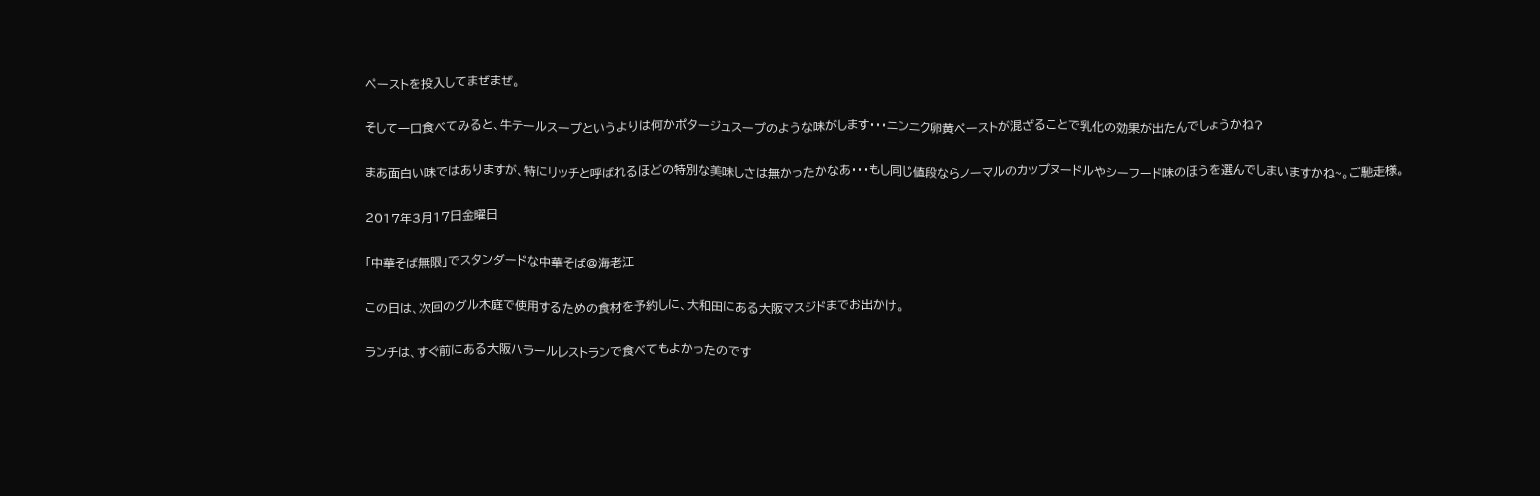ペーストを投入してまぜまぜ。

そして一口食べてみると、牛テールスープというよりは何かポタージュスープのような味がします・・・ニンニク卵黄ペーストが混ざることで乳化の効果が出たんでしょうかね?

まあ面白い味ではありますが、特にリッチと呼ばれるほどの特別な美味しさは無かったかなあ・・・もし同じ値段ならノーマルのカップヌードルやシーフード味のほうを選んでしまいますかね~。ご馳走様。

2017年3月17日金曜日

「中華そば無限」でスタンダードな中華そば@海老江

この日は、次回のグル木庭で使用するための食材を予約しに、大和田にある大阪マスジドまでお出かけ。

ランチは、すぐ前にある大阪ハラールレストランで食べてもよかったのです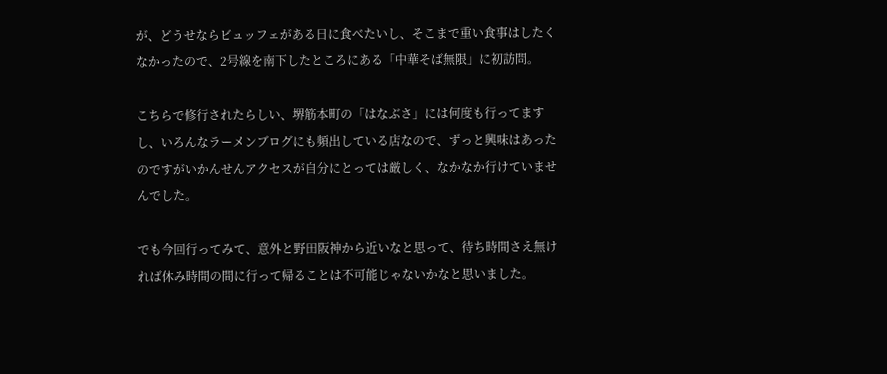が、どうせならビュッフェがある日に食べたいし、そこまで重い食事はしたくなかったので、2号線を南下したところにある「中華そば無限」に初訪問。

こちらで修行されたらしい、堺筋本町の「はなぶさ」には何度も行ってますし、いろんなラーメンブログにも頻出している店なので、ずっと興味はあったのですがいかんせんアクセスが自分にとっては厳しく、なかなか行けていませんでした。

でも今回行ってみて、意外と野田阪神から近いなと思って、待ち時間さえ無ければ休み時間の間に行って帰ることは不可能じゃないかなと思いました。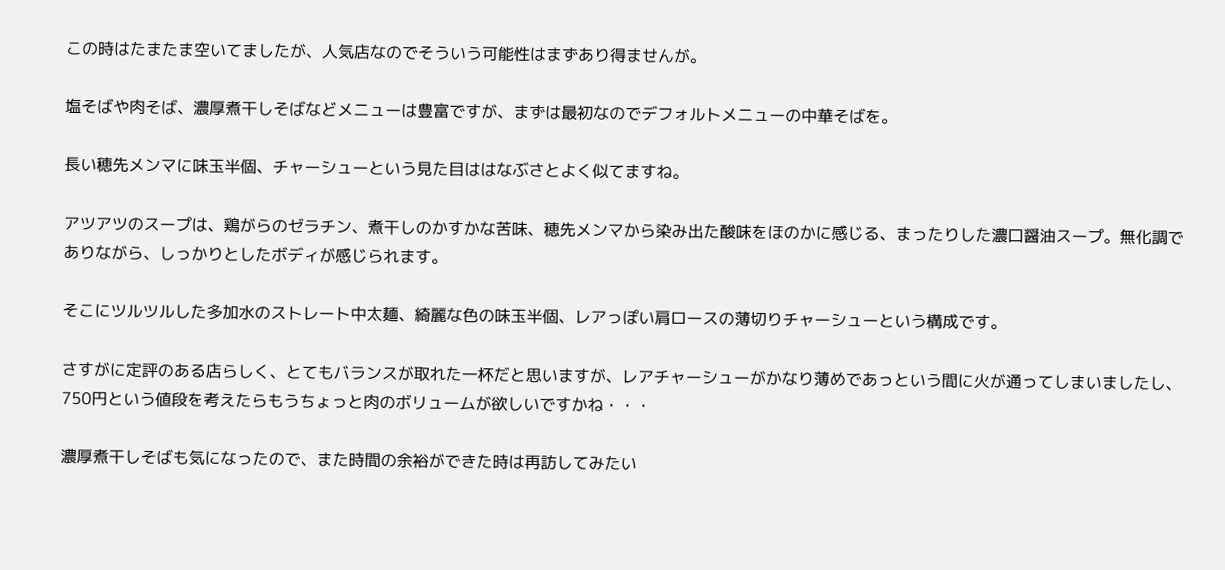この時はたまたま空いてましたが、人気店なのでそういう可能性はまずあり得ませんが。

塩そばや肉そば、濃厚煮干しそばなどメニューは豊富ですが、まずは最初なのでデフォルトメニューの中華そばを。

長い穂先メンマに味玉半個、チャーシューという見た目ははなぶさとよく似てますね。

アツアツのスープは、鶏がらのゼラチン、煮干しのかすかな苦味、穂先メンマから染み出た酸味をほのかに感じる、まったりした濃口醤油スープ。無化調でありながら、しっかりとしたボディが感じられます。

そこにツルツルした多加水のストレート中太麺、綺麗な色の味玉半個、レアっぽい肩ロースの薄切りチャーシューという構成です。

さすがに定評のある店らしく、とてもバランスが取れた一杯だと思いますが、レアチャーシューがかなり薄めであっという間に火が通ってしまいましたし、750円という値段を考えたらもうちょっと肉のボリュームが欲しいですかね・・・

濃厚煮干しそばも気になったので、また時間の余裕ができた時は再訪してみたい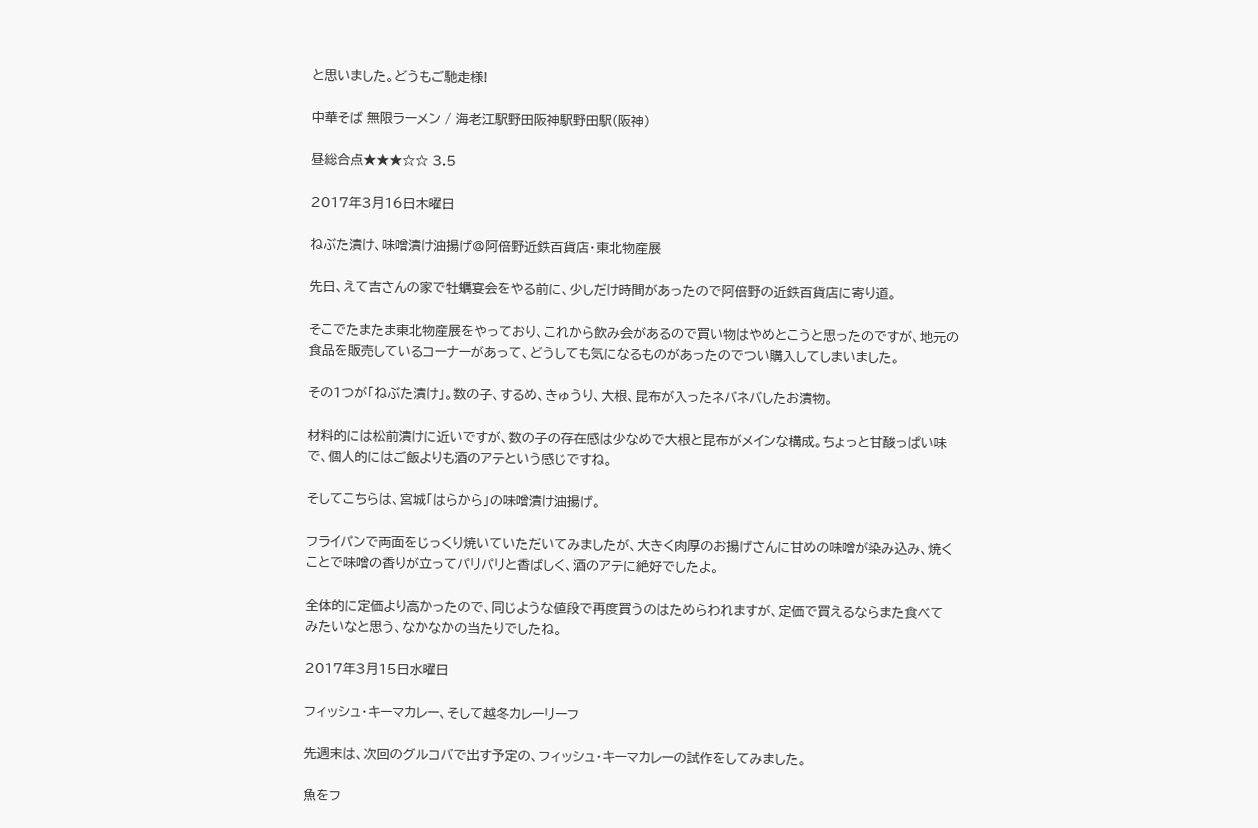と思いました。どうもご馳走様!

中華そば 無限ラーメン / 海老江駅野田阪神駅野田駅(阪神)

昼総合点★★★☆☆ 3.5

2017年3月16日木曜日

ねぶた漬け、味噌漬け油揚げ@阿倍野近鉄百貨店・東北物産展

先日、えて吉さんの家で牡蠣宴会をやる前に、少しだけ時間があったので阿倍野の近鉄百貨店に寄り道。

そこでたまたま東北物産展をやっており、これから飲み会があるので買い物はやめとこうと思ったのですが、地元の食品を販売しているコーナーがあって、どうしても気になるものがあったのでつい購入してしまいました。

その1つが「ねぶた漬け」。数の子、するめ、きゅうり、大根、昆布が入ったネバネバしたお漬物。

材料的には松前漬けに近いですが、数の子の存在感は少なめで大根と昆布がメインな構成。ちょっと甘酸っぱい味で、個人的にはご飯よりも酒のアテという感じですね。

そしてこちらは、宮城「はらから」の味噌漬け油揚げ。

フライパンで両面をじっくり焼いていただいてみましたが、大きく肉厚のお揚げさんに甘めの味噌が染み込み、焼くことで味噌の香りが立ってパリパリと香ばしく、酒のアテに絶好でしたよ。

全体的に定価より高かったので、同じような値段で再度買うのはためらわれますが、定価で買えるならまた食べてみたいなと思う、なかなかの当たりでしたね。

2017年3月15日水曜日

フィッシュ・キーマカレー、そして越冬カレーリーフ

先週末は、次回のグルコバで出す予定の、フィッシュ・キーマカレーの試作をしてみました。

魚をフ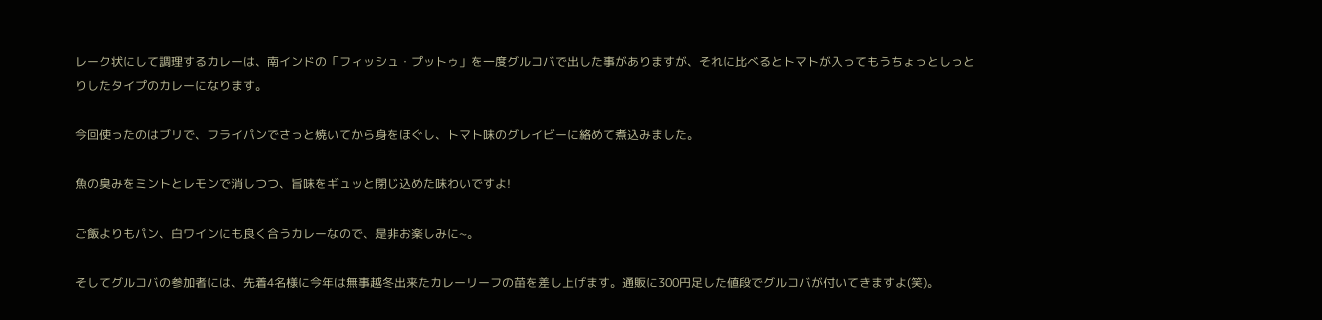レーク状にして調理するカレーは、南インドの「フィッシュ・プットゥ」を一度グルコバで出した事がありますが、それに比べるとトマトが入ってもうちょっとしっとりしたタイプのカレーになります。

今回使ったのはブリで、フライパンでさっと焼いてから身をほぐし、トマト味のグレイビーに絡めて煮込みました。

魚の臭みをミントとレモンで消しつつ、旨味をギュッと閉じ込めた味わいですよ!

ご飯よりもパン、白ワインにも良く合うカレーなので、是非お楽しみに~。

そしてグルコバの参加者には、先着4名様に今年は無事越冬出来たカレーリーフの苗を差し上げます。通販に300円足した値段でグルコバが付いてきますよ(笑)。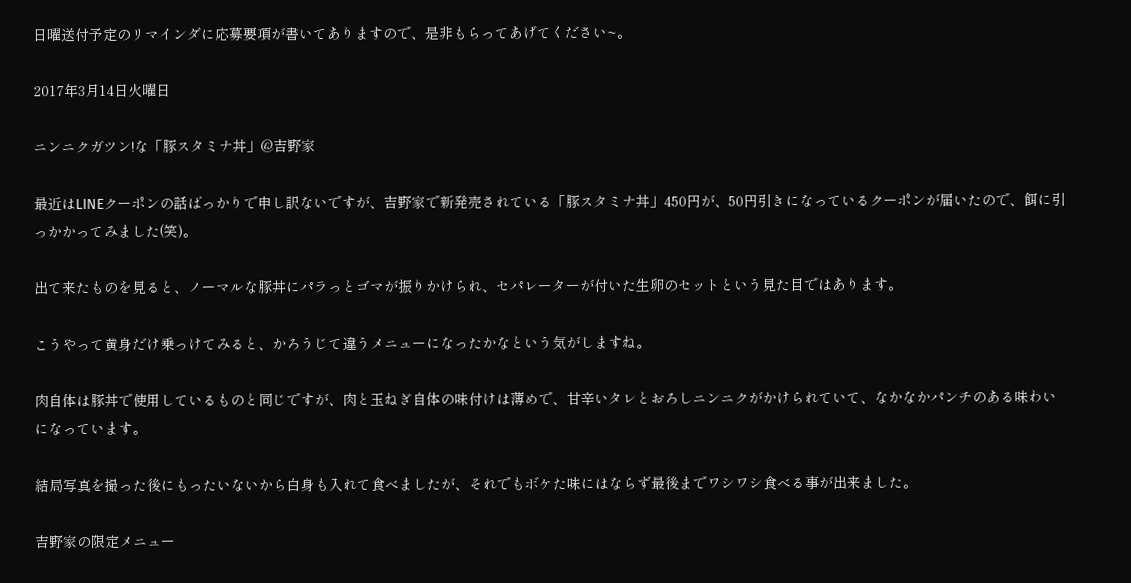日曜送付予定のリマインダに応募要項が書いてありますので、是非もらってあげてください~。

2017年3月14日火曜日

ニンニクガツン!な「豚スタミナ丼」@吉野家

最近はLINEクーポンの話ばっかりで申し訳ないですが、吉野家で新発売されている「豚スタミナ丼」450円が、50円引きになっているクーポンが届いたので、餌に引っかかってみました(笑)。

出て来たものを見ると、ノーマルな豚丼にパラっとゴマが振りかけられ、セパレーターが付いた生卵のセットという見た目ではあります。

こうやって黄身だけ乗っけてみると、かろうじて違うメニューになったかなという気がしますね。

肉自体は豚丼で使用しているものと同じですが、肉と玉ねぎ自体の味付けは薄めで、甘辛いタレとおろしニンニクがかけられていて、なかなかパンチのある味わいになっています。

結局写真を撮った後にもったいないから白身も入れて食べましたが、それでもボケた味にはならず最後までワシワシ食べる事が出来ました。

吉野家の限定メニュー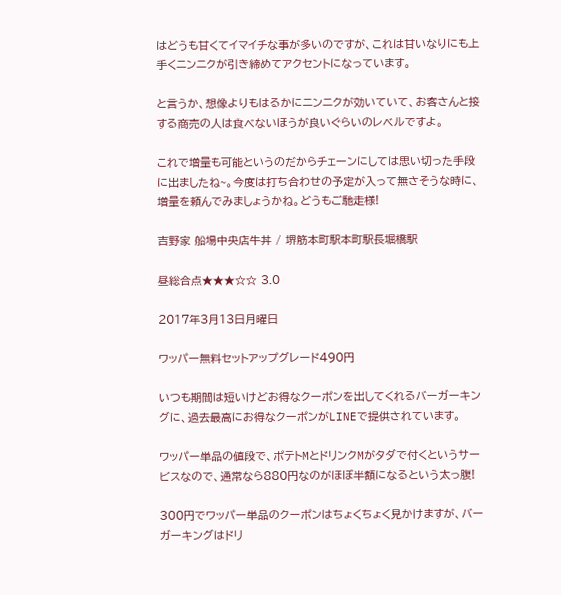はどうも甘くてイマイチな事が多いのですが、これは甘いなりにも上手くニンニクが引き締めてアクセントになっています。

と言うか、想像よりもはるかにニンニクが効いていて、お客さんと接する商売の人は食べないほうが良いぐらいのレベルですよ。

これで増量も可能というのだからチェーンにしては思い切った手段に出ましたね~。今度は打ち合わせの予定が入って無さそうな時に、増量を頼んでみましょうかね。どうもご馳走様!

吉野家 船場中央店牛丼 / 堺筋本町駅本町駅長堀橋駅

昼総合点★★★☆☆ 3.0

2017年3月13日月曜日

ワッパー無料セットアップグレード490円

いつも期間は短いけどお得なクーポンを出してくれるバーガーキングに、過去最高にお得なクーポンがLINEで提供されています。

ワッパー単品の値段で、ポテトMとドリンクMがタダで付くというサービスなので、通常なら880円なのがほぼ半額になるという太っ腹!

300円でワッパー単品のクーポンはちょくちょく見かけますが、バーガーキングはドリ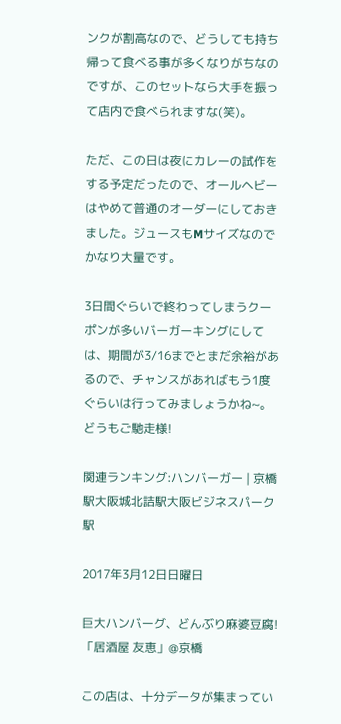ンクが割高なので、どうしても持ち帰って食べる事が多くなりがちなのですが、このセットなら大手を振って店内で食べられますな(笑)。

ただ、この日は夜にカレーの試作をする予定だったので、オールヘビーはやめて普通のオーダーにしておきました。ジュースもMサイズなのでかなり大量です。

3日間ぐらいで終わってしまうクーポンが多いバーガーキングにしては、期間が3/16までとまだ余裕があるので、チャンスがあればもう1度ぐらいは行ってみましょうかね~。どうもご馳走様!

関連ランキング:ハンバーガー | 京橋駅大阪城北詰駅大阪ビジネスパーク駅

2017年3月12日日曜日

巨大ハンバーグ、どんぶり麻婆豆腐!「居酒屋 友恵」@京橋

この店は、十分データが集まってい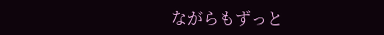ながらもずっと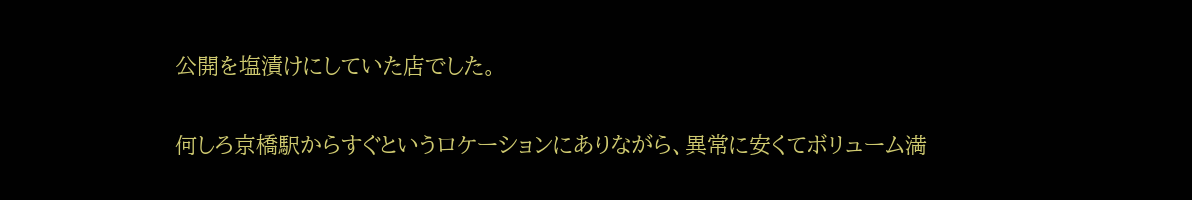公開を塩漬けにしていた店でした。

何しろ京橋駅からすぐというロケーションにありながら、異常に安くてボリューム満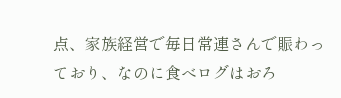点、家族経営で毎日常連さんで賑わっており、なのに食べログはおろ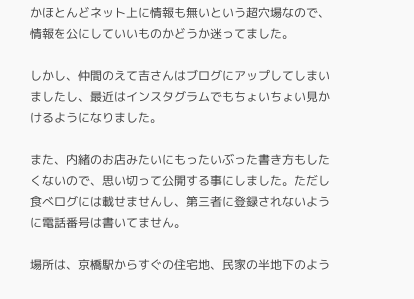かほとんどネット上に情報も無いという超穴場なので、情報を公にしていいものかどうか迷ってました。

しかし、仲間のえて吉さんはブログにアップしてしまいましたし、最近はインスタグラムでもちょいちょい見かけるようになりました。

また、内緒のお店みたいにもったいぶった書き方もしたくないので、思い切って公開する事にしました。ただし食べログには載せませんし、第三者に登録されないように電話番号は書いてません。

場所は、京橋駅からすぐの住宅地、民家の半地下のよう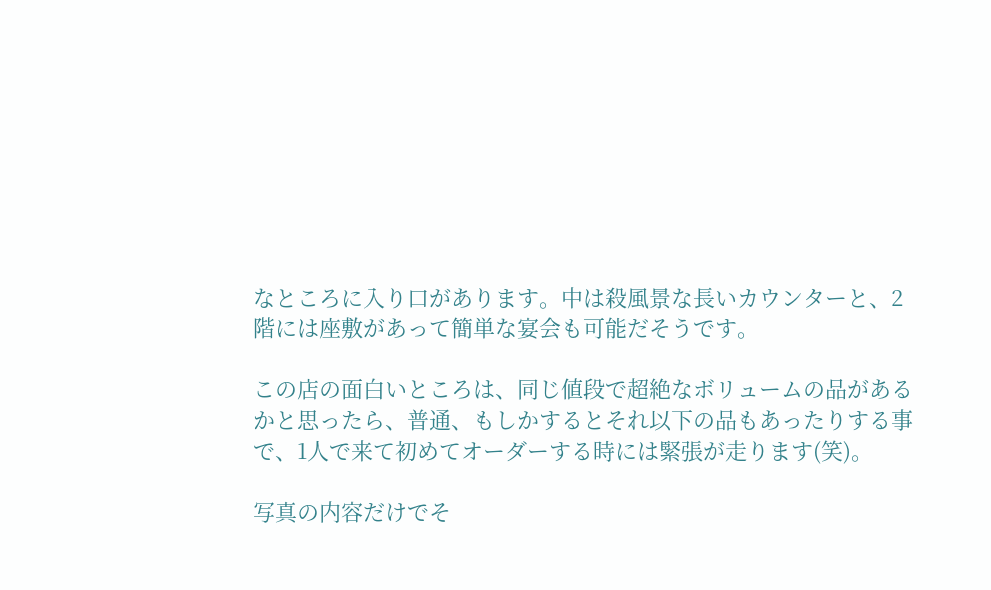なところに入り口があります。中は殺風景な長いカウンターと、2階には座敷があって簡単な宴会も可能だそうです。

この店の面白いところは、同じ値段で超絶なボリュームの品があるかと思ったら、普通、もしかするとそれ以下の品もあったりする事で、1人で来て初めてオーダーする時には緊張が走ります(笑)。

写真の内容だけでそ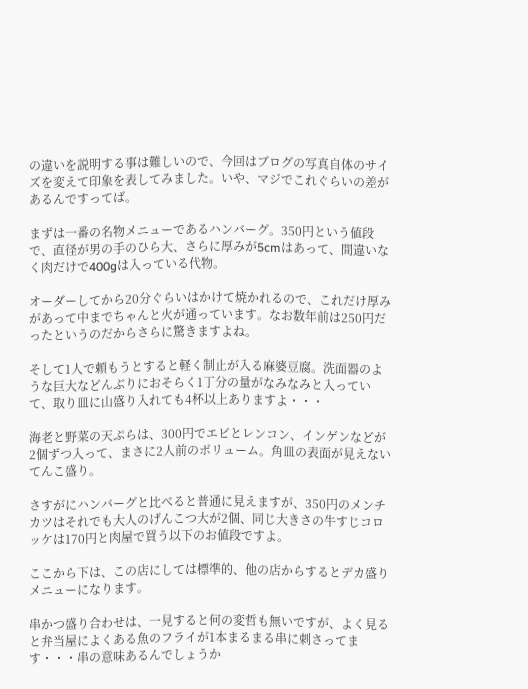の違いを説明する事は難しいので、今回はブログの写真自体のサイズを変えて印象を表してみました。いや、マジでこれぐらいの差があるんですってば。

まずは一番の名物メニューであるハンバーグ。350円という値段で、直径が男の手のひら大、さらに厚みが5cmはあって、間違いなく肉だけで400gは入っている代物。

オーダーしてから20分ぐらいはかけて焼かれるので、これだけ厚みがあって中までちゃんと火が通っています。なお数年前は250円だったというのだからさらに驚きますよね。

そして1人で頼もうとすると軽く制止が入る麻婆豆腐。洗面器のような巨大などんぶりにおそらく1丁分の量がなみなみと入っていて、取り皿に山盛り入れても4杯以上ありますよ・・・

海老と野菜の天ぷらは、300円でエビとレンコン、インゲンなどが2個ずつ入って、まさに2人前のボリューム。角皿の表面が見えないてんこ盛り。

さすがにハンバーグと比べると普通に見えますが、350円のメンチカツはそれでも大人のげんこつ大が2個、同じ大きさの牛すじコロッケは170円と肉屋で買う以下のお値段ですよ。

ここから下は、この店にしては標準的、他の店からするとデカ盛りメニューになります。

串かつ盛り合わせは、一見すると何の変哲も無いですが、よく見ると弁当屋によくある魚のフライが1本まるまる串に刺さってます・・・串の意味あるんでしょうか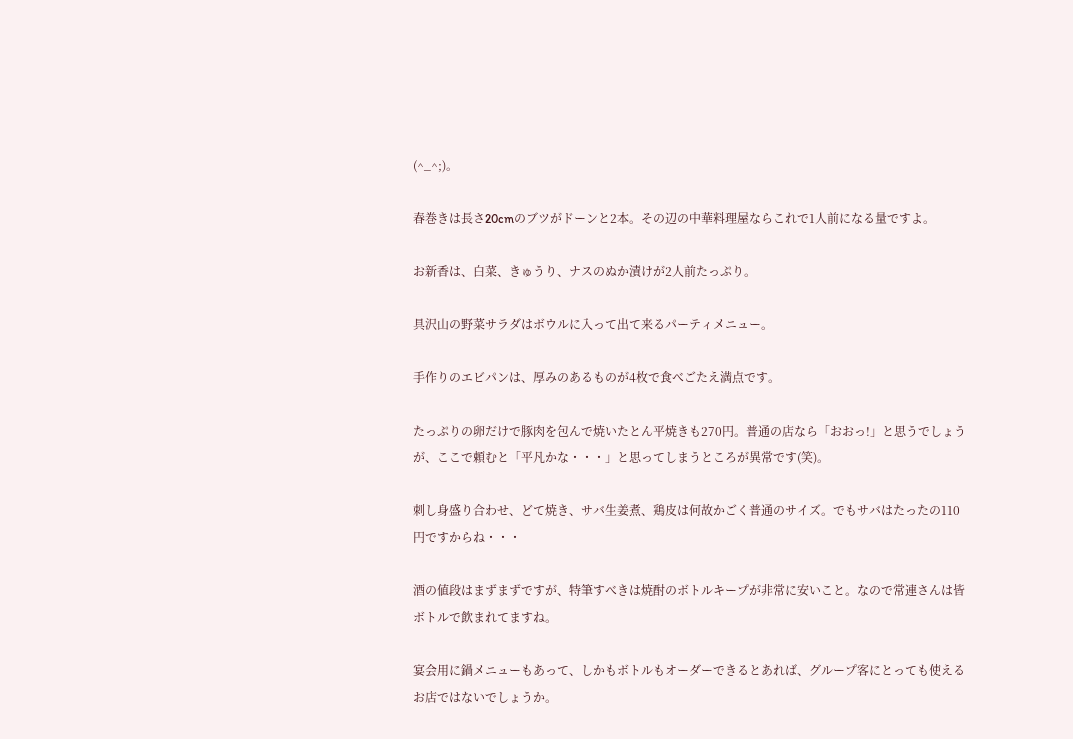(^_^;)。

春巻きは長さ20cmのブツがドーンと2本。その辺の中華料理屋ならこれで1人前になる量ですよ。

お新香は、白菜、きゅうり、ナスのぬか漬けが2人前たっぷり。

具沢山の野菜サラダはボウルに入って出て来るパーティメニュー。

手作りのエビパンは、厚みのあるものが4枚で食べごたえ満点です。

たっぷりの卵だけで豚肉を包んで焼いたとん平焼きも270円。普通の店なら「おおっ!」と思うでしょうが、ここで頼むと「平凡かな・・・」と思ってしまうところが異常です(笑)。

刺し身盛り合わせ、どて焼き、サバ生姜煮、鶏皮は何故かごく普通のサイズ。でもサバはたったの110円ですからね・・・

酒の値段はまずまずですが、特筆すべきは焼酎のボトルキープが非常に安いこと。なので常連さんは皆ボトルで飲まれてますね。

宴会用に鍋メニューもあって、しかもボトルもオーダーできるとあれば、グループ客にとっても使えるお店ではないでしょうか。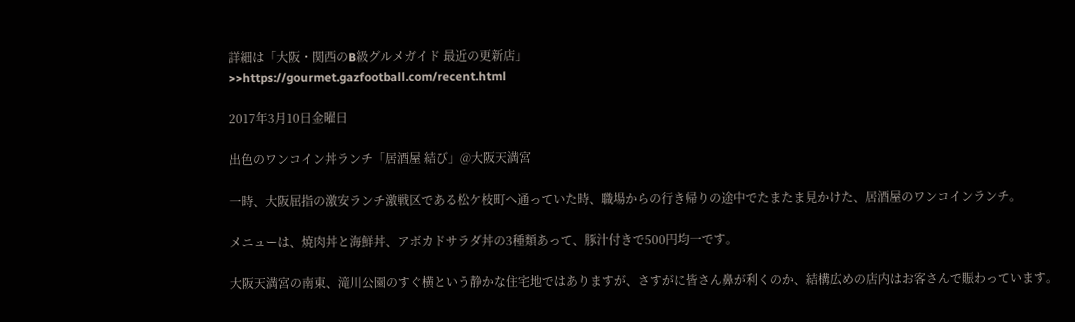詳細は「大阪・関西のB級グルメガイド 最近の更新店」
>>https://gourmet.gazfootball.com/recent.html

2017年3月10日金曜日

出色のワンコイン丼ランチ「居酒屋 結び」@大阪天満宮

一時、大阪屈指の激安ランチ激戦区である松ケ枝町へ通っていた時、職場からの行き帰りの途中でたまたま見かけた、居酒屋のワンコインランチ。

メニューは、焼肉丼と海鮮丼、アボカドサラダ丼の3種類あって、豚汁付きで500円均一です。

大阪天満宮の南東、滝川公園のすぐ横という静かな住宅地ではありますが、さすがに皆さん鼻が利くのか、結構広めの店内はお客さんで賑わっています。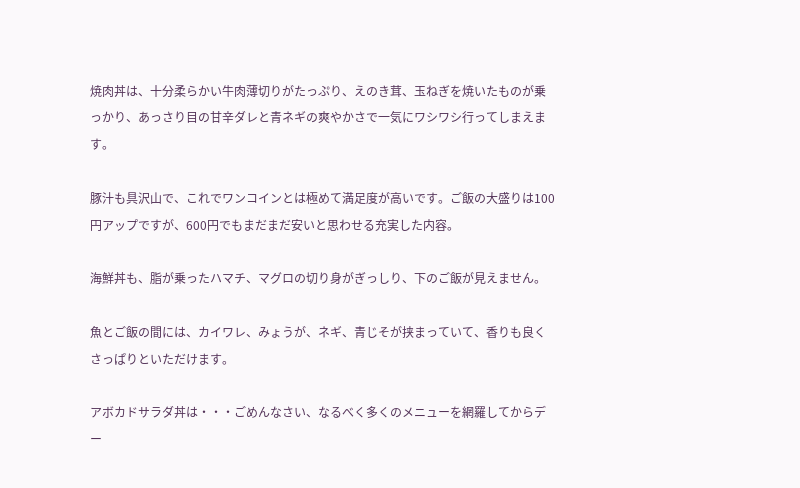焼肉丼は、十分柔らかい牛肉薄切りがたっぷり、えのき茸、玉ねぎを焼いたものが乗っかり、あっさり目の甘辛ダレと青ネギの爽やかさで一気にワシワシ行ってしまえます。

豚汁も具沢山で、これでワンコインとは極めて満足度が高いです。ご飯の大盛りは100円アップですが、600円でもまだまだ安いと思わせる充実した内容。

海鮮丼も、脂が乗ったハマチ、マグロの切り身がぎっしり、下のご飯が見えません。

魚とご飯の間には、カイワレ、みょうが、ネギ、青じそが挟まっていて、香りも良くさっぱりといただけます。

アボカドサラダ丼は・・・ごめんなさい、なるべく多くのメニューを網羅してからデー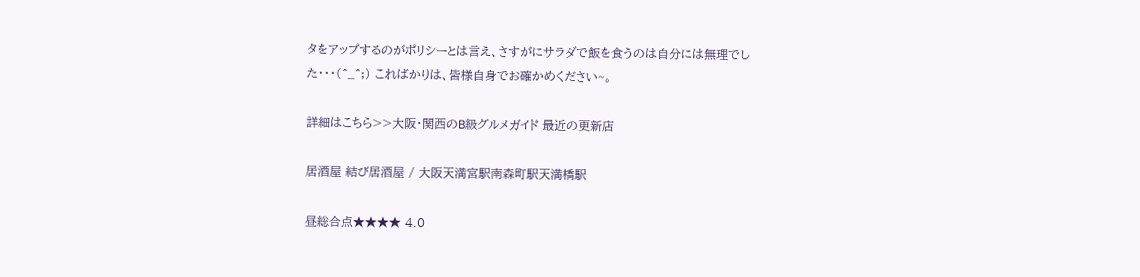タをアップするのがポリシーとは言え、さすがにサラダで飯を食うのは自分には無理でした・・・(^_^;) こればかりは、皆様自身でお確かめください~。

詳細はこちら>>大阪・関西のB級グルメガイド 最近の更新店

居酒屋 結び居酒屋 / 大阪天満宮駅南森町駅天満橋駅

昼総合点★★★★ 4.0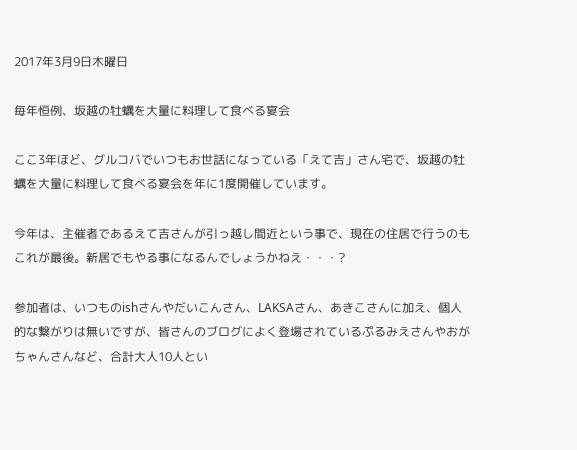2017年3月9日木曜日

毎年恒例、坂越の牡蠣を大量に料理して食べる宴会

ここ3年ほど、グルコバでいつもお世話になっている「えて吉」さん宅で、坂越の牡蠣を大量に料理して食べる宴会を年に1度開催しています。

今年は、主催者であるえて吉さんが引っ越し間近という事で、現在の住居で行うのもこれが最後。新居でもやる事になるんでしょうかねえ・・・?

参加者は、いつものishさんやだいこんさん、LAKSAさん、あきこさんに加え、個人的な繋がりは無いですが、皆さんのブログによく登場されているぷるみえさんやおがちゃんさんなど、合計大人10人とい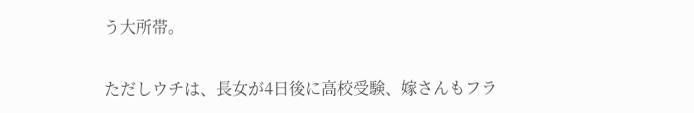う大所帯。

ただしウチは、長女が4日後に高校受験、嫁さんもフラ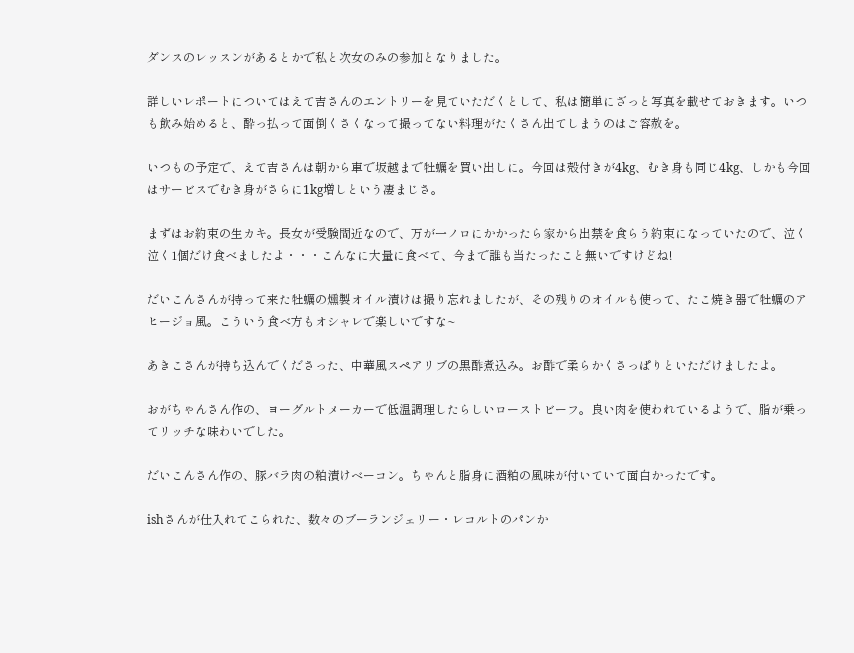ダンスのレッスンがあるとかで私と次女のみの参加となりました。

詳しいレポートについてはえて吉さんのエントリーを見ていただくとして、私は簡単にざっと写真を載せておきます。いつも飲み始めると、酔っ払って面倒くさくなって撮ってない料理がたくさん出てしまうのはご容赦を。

いつもの予定で、えて吉さんは朝から車で坂越まで牡蠣を買い出しに。今回は殻付きが4kg、むき身も同じ4kg、しかも今回はサービスでむき身がさらに1kg増しという凄まじさ。

まずはお約束の生カキ。長女が受験間近なので、万が一ノロにかかったら家から出禁を食らう約束になっていたので、泣く泣く1個だけ食べましたよ・・・こんなに大量に食べて、今まで誰も当たったこと無いですけどね!

だいこんさんが持って来た牡蠣の燻製オイル漬けは撮り忘れましたが、その残りのオイルも使って、たこ焼き器で牡蠣のアヒージョ風。こういう食べ方もオシャレで楽しいですな~

あきこさんが持ち込んでくださった、中華風スペアリブの黒酢煮込み。お酢で柔らかくさっぱりといただけましたよ。

おがちゃんさん作の、ヨーグルトメーカーで低温調理したらしいローストビーフ。良い肉を使われているようで、脂が乗ってリッチな味わいでした。

だいこんさん作の、豚バラ肉の粕漬けベーコン。ちゃんと脂身に酒粕の風味が付いていて面白かったです。

ishさんが仕入れてこられた、数々のブーランジェリー・レコルトのパンか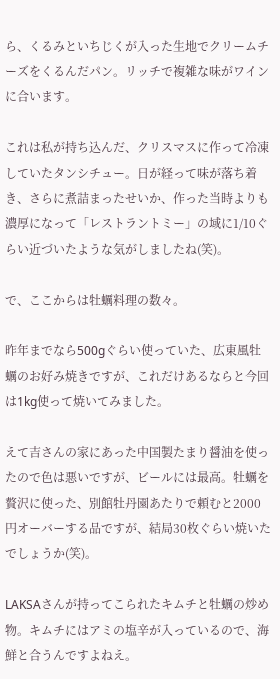ら、くるみといちじくが入った生地でクリームチーズをくるんだパン。リッチで複雑な味がワインに合います。

これは私が持ち込んだ、クリスマスに作って冷凍していたタンシチュー。日が経って味が落ち着き、さらに煮詰まったせいか、作った当時よりも濃厚になって「レストラントミー」の域に1/10ぐらい近づいたような気がしましたね(笑)。

で、ここからは牡蠣料理の数々。

昨年までなら500gぐらい使っていた、広東風牡蠣のお好み焼きですが、これだけあるならと今回は1kg使って焼いてみました。

えて吉さんの家にあった中国製たまり醤油を使ったので色は悪いですが、ビールには最高。牡蠣を贅沢に使った、別館牡丹園あたりで頼むと2000円オーバーする品ですが、結局30枚ぐらい焼いたでしょうか(笑)。

LAKSAさんが持ってこられたキムチと牡蠣の炒め物。キムチにはアミの塩辛が入っているので、海鮮と合うんですよねえ。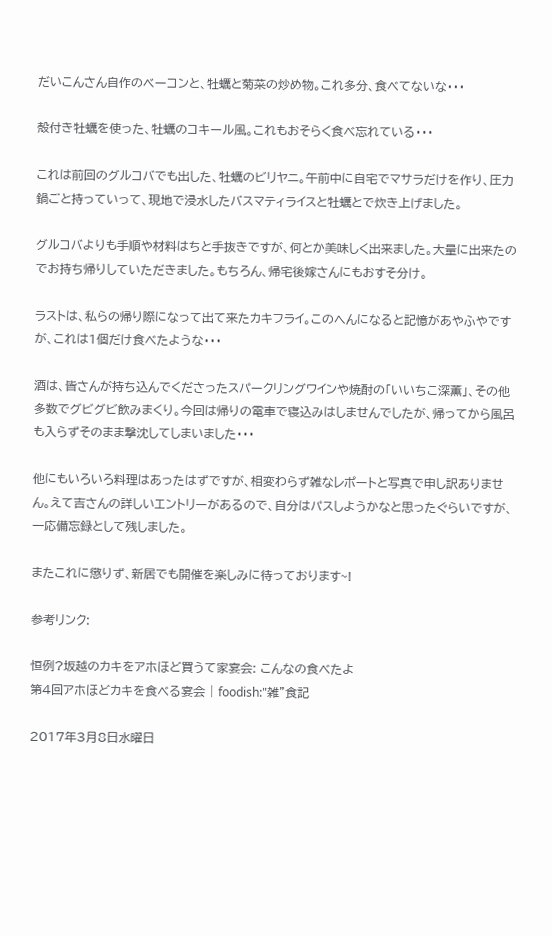だいこんさん自作のベーコンと、牡蠣と菊菜の炒め物。これ多分、食べてないな・・・

殻付き牡蠣を使った、牡蠣のコキール風。これもおそらく食べ忘れている・・・

これは前回のグルコバでも出した、牡蠣のビリヤニ。午前中に自宅でマサラだけを作り、圧力鍋ごと持っていって、現地で浸水したバスマティライスと牡蠣とで炊き上げました。

グルコバよりも手順や材料はちと手抜きですが、何とか美味しく出来ました。大量に出来たのでお持ち帰りしていただきました。もちろん、帰宅後嫁さんにもおすそ分け。

ラストは、私らの帰り際になって出て来たカキフライ。このへんになると記憶があやふやですが、これは1個だけ食べたような・・・

酒は、皆さんが持ち込んでくださったスパークリングワインや焼酎の「いいちこ深薫」、その他多数でグビグビ飲みまくり。今回は帰りの電車で寝込みはしませんでしたが、帰ってから風呂も入らずそのまま撃沈してしまいました・・・

他にもいろいろ料理はあったはずですが、相変わらず雑なレポートと写真で申し訳ありません。えて吉さんの詳しいエントリーがあるので、自分はパスしようかなと思ったぐらいですが、一応備忘録として残しました。

またこれに懲りず、新居でも開催を楽しみに待っております~!

参考リンク:

恒例?坂越のカキをアホほど買うて家宴会: こんなの食べたよ
第4回アホほどカキを食べる宴会 | foodish:"雑"食記

2017年3月8日水曜日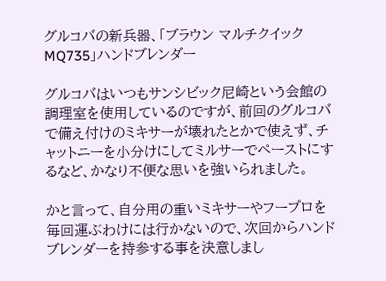グルコバの新兵器、「ブラウン マルチクイック MQ735」ハンドブレンダー

グルコバはいつもサンシビック尼崎という会館の調理室を使用しているのですが、前回のグルコバで備え付けのミキサーが壊れたとかで使えず、チャットニーを小分けにしてミルサーでペーストにするなど、かなり不便な思いを強いられました。

かと言って、自分用の重いミキサーやフープロを毎回運ぶわけには行かないので、次回からハンドブレンダーを持参する事を決意しまし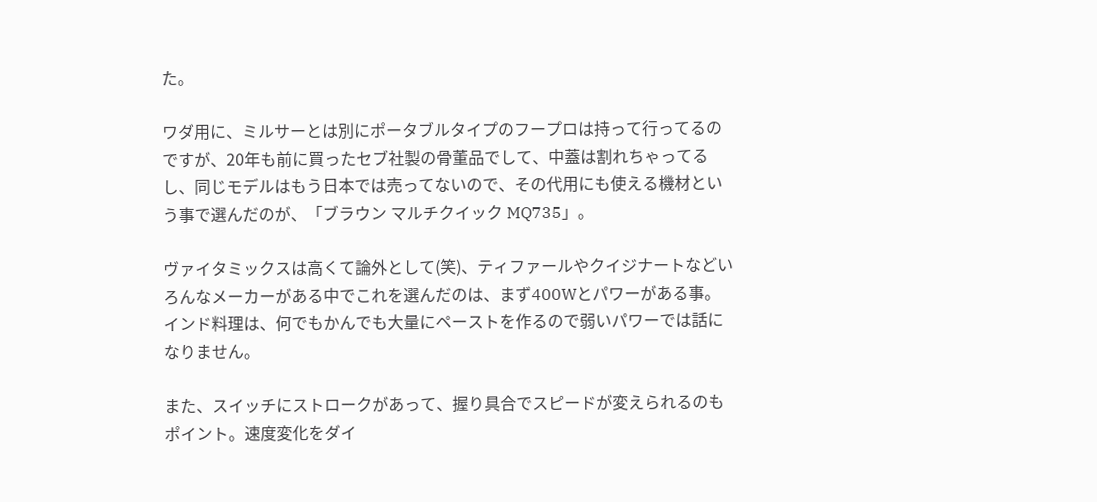た。

ワダ用に、ミルサーとは別にポータブルタイプのフープロは持って行ってるのですが、20年も前に買ったセブ社製の骨董品でして、中蓋は割れちゃってるし、同じモデルはもう日本では売ってないので、その代用にも使える機材という事で選んだのが、「ブラウン マルチクイック MQ735」。

ヴァイタミックスは高くて論外として(笑)、ティファールやクイジナートなどいろんなメーカーがある中でこれを選んだのは、まず400Wとパワーがある事。インド料理は、何でもかんでも大量にペーストを作るので弱いパワーでは話になりません。

また、スイッチにストロークがあって、握り具合でスピードが変えられるのもポイント。速度変化をダイ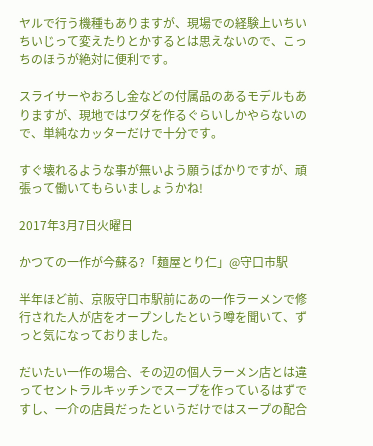ヤルで行う機種もありますが、現場での経験上いちいちいじって変えたりとかするとは思えないので、こっちのほうが絶対に便利です。

スライサーやおろし金などの付属品のあるモデルもありますが、現地ではワダを作るぐらいしかやらないので、単純なカッターだけで十分です。

すぐ壊れるような事が無いよう願うばかりですが、頑張って働いてもらいましょうかね!

2017年3月7日火曜日

かつての一作が今蘇る?「麺屋とり仁」@守口市駅

半年ほど前、京阪守口市駅前にあの一作ラーメンで修行された人が店をオープンしたという噂を聞いて、ずっと気になっておりました。

だいたい一作の場合、その辺の個人ラーメン店とは違ってセントラルキッチンでスープを作っているはずですし、一介の店員だったというだけではスープの配合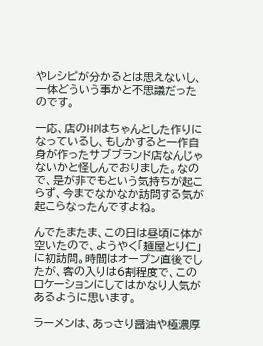やレシピが分かるとは思えないし、一体どういう事かと不思議だったのです。

一応、店のHPはちゃんとした作りになっているし、もしかすると一作自身が作ったサブブランド店なんじゃないかと怪しんでおりました。なので、是が非でもという気持ちが起こらず、今までなかなか訪問する気が起こらなったんですよね。

んでたまたま、この日は昼頃に体が空いたので、ようやく「麺屋とり仁」に初訪問。時間はオープン直後でしたが、客の入りは6割程度で、このロケーションにしてはかなり人気があるように思います。

ラーメンは、あっさり醤油や極濃厚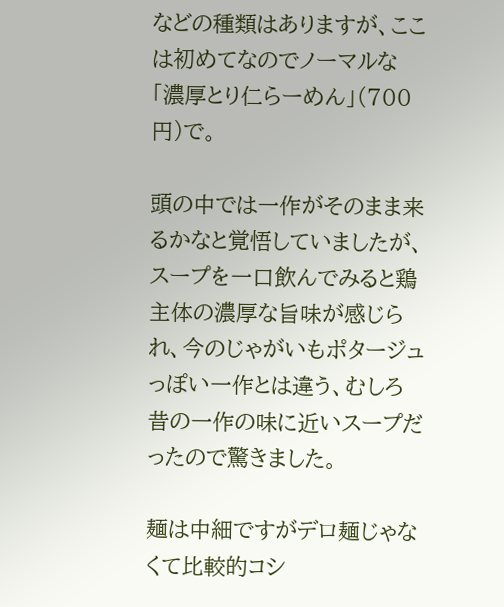などの種類はありますが、ここは初めてなのでノーマルな「濃厚とり仁らーめん」(700円)で。

頭の中では一作がそのまま来るかなと覚悟していましたが、スープを一口飲んでみると鶏主体の濃厚な旨味が感じられ、今のじゃがいもポタージュっぽい一作とは違う、むしろ昔の一作の味に近いスープだったので驚きました。

麺は中細ですがデロ麺じゃなくて比較的コシ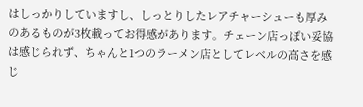はしっかりしていますし、しっとりしたレアチャーシューも厚みのあるものが3枚載ってお得感があります。チェーン店っぽい妥協は感じられず、ちゃんと1つのラーメン店としてレベルの高さを感じ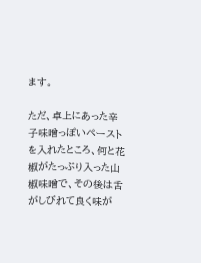ます。

ただ、卓上にあった辛子味噌っぽいペーストを入れたところ、何と花椒がたっぷり入った山椒味噌で、その後は舌がしびれて良く味が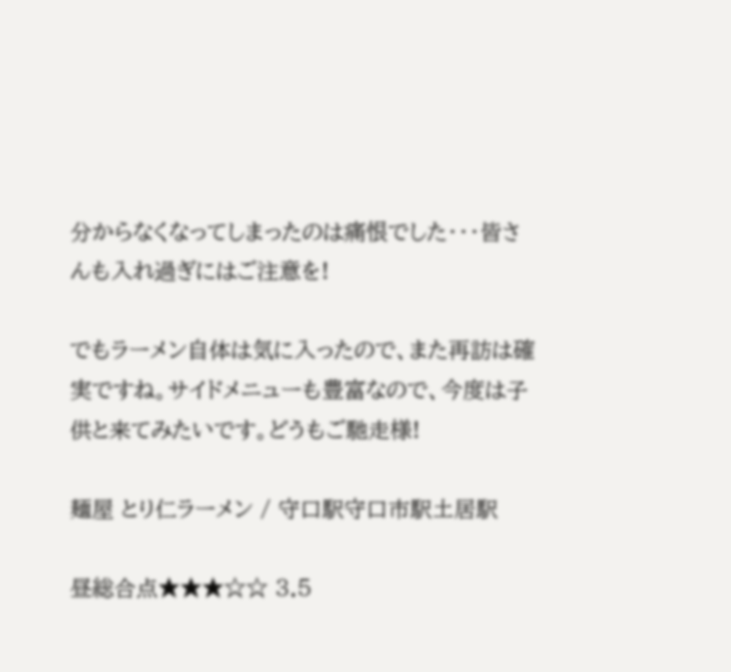分からなくなってしまったのは痛恨でした・・・皆さんも入れ過ぎにはご注意を!

でもラーメン自体は気に入ったので、また再訪は確実ですね。サイドメニューも豊富なので、今度は子供と来てみたいです。どうもご馳走様!

麺屋 とり仁ラーメン / 守口駅守口市駅土居駅

昼総合点★★★☆☆ 3.5